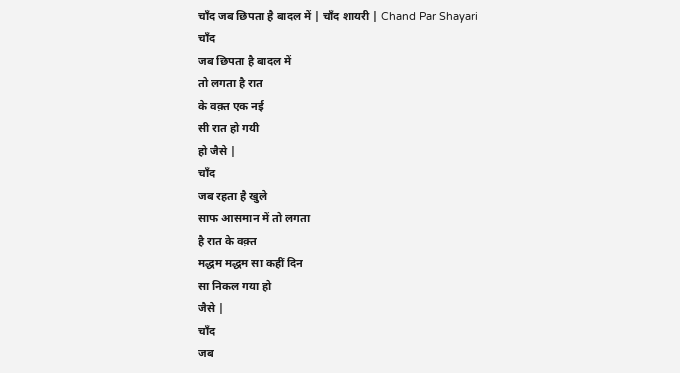चाँद जब छिपता है बादल में | चाँद शायरी | Chand Par Shayari
चाँद
जब छिपता है बादल में
तो लगता है रात
के वक़्त एक नई
सी रात हो गयी
हो जैसे |
चाँद
जब रहता है खुले
साफ आसमान में तो लगता
है रात के वक़्त
मद्धम मद्धम सा कहीं दिन
सा निकल गया हो
जैसे |
चाँद
जब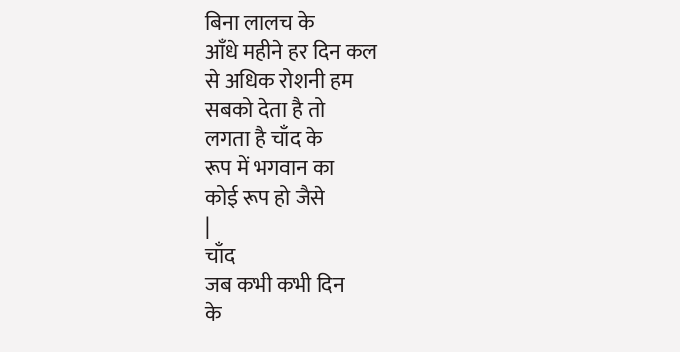बिना लालच के
आँधे महीने हर दिन कल
से अधिक रोशनी हम
सबको देता है तो
लगता है चाँद के
रूप में भगवान का
कोई रूप हो जैसे
|
चाँद
जब कभी कभी दिन
के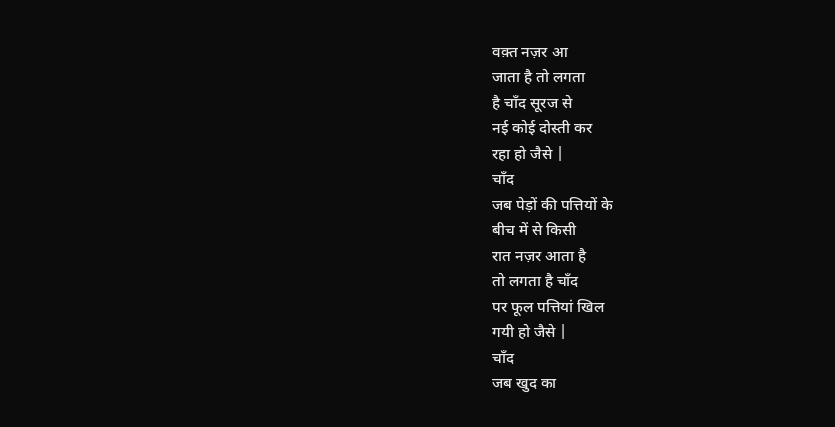वक़्त नज़र आ
जाता है तो लगता
है चाँद सूरज से
नई कोई दोस्ती कर
रहा हो जैसे |
चाँद
जब पेड़ों की पत्तियों के
बीच में से किसी
रात नज़र आता है
तो लगता है चाँद
पर फूल पत्तियां खिल
गयी हो जैसे |
चाँद
जब खुद का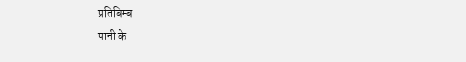प्रतिबिम्ब
पानी के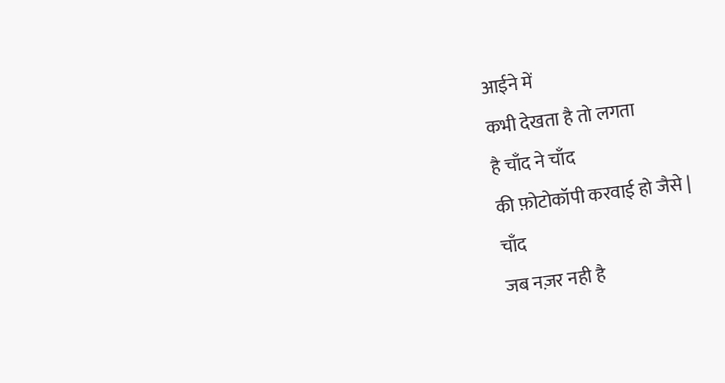आईने में
कभी देखता है तो लगता
है चाँद ने चाँद
की फ़ोटोकॉपी करवाई हो जैसे |
चाँद
जब नज़र नही है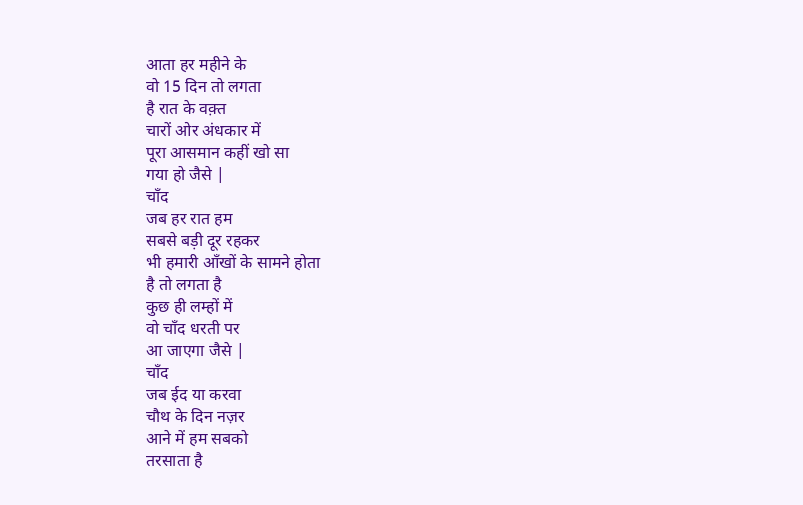आता हर महीने के
वो 15 दिन तो लगता
है रात के वक़्त
चारों ओर अंधकार में
पूरा आसमान कहीं खो सा
गया हो जैसे |
चाँद
जब हर रात हम
सबसे बड़ी दूर रहकर
भी हमारी आँखों के सामने होता
है तो लगता है
कुछ ही लम्हों में
वो चाँद धरती पर
आ जाएगा जैसे |
चाँद
जब ईद या करवा
चौथ के दिन नज़र
आने में हम सबको
तरसाता है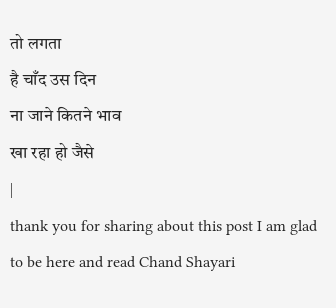तो लगता
है चाँद उस दिन
ना जाने कितने भाव
खा रहा हो जैसे
|
thank you for sharing about this post I am glad to be here and read Chand Shayari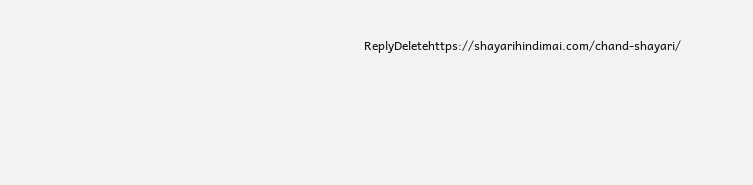ReplyDeletehttps://shayarihindimai.com/chand-shayari/